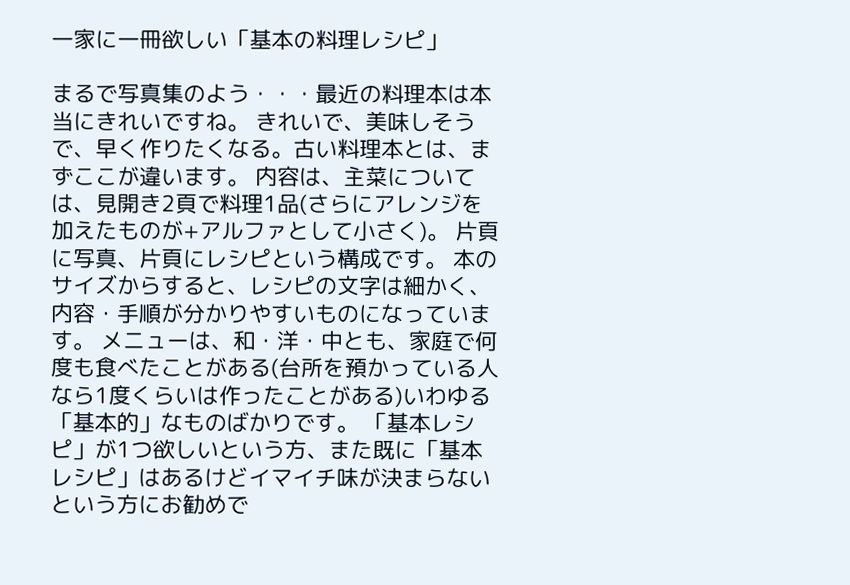一家に一冊欲しい「基本の料理レシピ」

まるで写真集のよう・・・最近の料理本は本当にきれいですね。 きれいで、美味しそうで、早く作りたくなる。古い料理本とは、まずここが違います。 内容は、主菜については、見開き2頁で料理1品(さらにアレンジを加えたものが+アルファとして小さく)。 片頁に写真、片頁にレシピという構成です。 本のサイズからすると、レシピの文字は細かく、内容・手順が分かりやすいものになっています。 メニューは、和・洋・中とも、家庭で何度も食べたことがある(台所を預かっている人なら1度くらいは作ったことがある)いわゆる「基本的」なものばかりです。 「基本レシピ」が1つ欲しいという方、また既に「基本レシピ」はあるけどイマイチ味が決まらないという方にお勧めで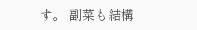す。 副菜も結構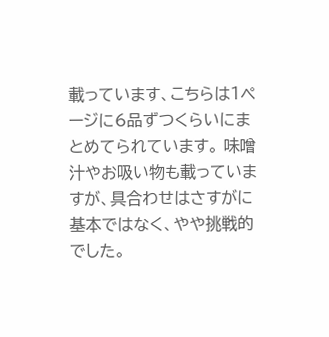載っています、こちらは1ページに6品ずつくらいにまとめてられています。 味噌汁やお吸い物も載っていますが、具合わせはさすがに基本ではなく、やや挑戦的でした。